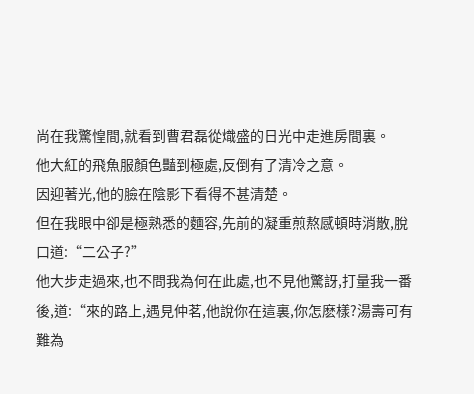尚在我驚惶間,就看到曹君磊從熾盛的日光中走進房間裏。
他大紅的飛魚服顏色豔到極處,反倒有了清冷之意。
因迎著光,他的臉在陰影下看得不甚清楚。
但在我眼中卻是極熟悉的麵容,先前的凝重煎熬感頓時消散,脫口道:“二公子?”
他大步走過來,也不問我為何在此處,也不見他驚訝,打量我一番後,道:“來的路上,遇見仲茗,他說你在這裏,你怎麽樣?湯壽可有難為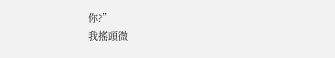你?”
我搖頭微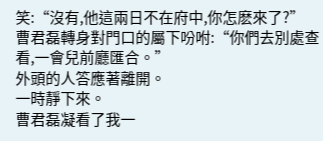笑:“沒有,他這兩日不在府中,你怎麽來了?”
曹君磊轉身對門口的屬下吩咐:“你們去別處查看,一會兒前廳匯合。”
外頭的人答應著離開。
一時靜下來。
曹君磊凝看了我一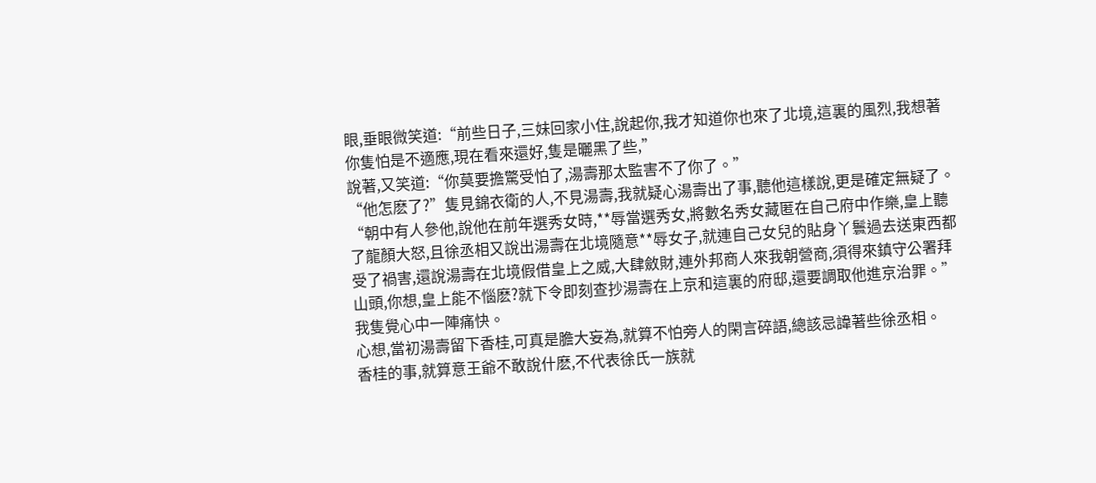眼,垂眼微笑道:“前些日子,三妹回家小住,說起你,我才知道你也來了北境,這裏的風烈,我想著你隻怕是不適應,現在看來還好,隻是曬黑了些,”
說著,又笑道:“你莫要擔驚受怕了,湯壽那太監害不了你了。”
“他怎麽了?”隻見錦衣衛的人,不見湯壽,我就疑心湯壽出了事,聽他這樣說,更是確定無疑了。
“朝中有人參他,說他在前年選秀女時,**辱當選秀女,將數名秀女藏匿在自己府中作樂,皇上聽了龍顏大怒,且徐丞相又說出湯壽在北境隨意**辱女子,就連自己女兒的貼身丫鬟過去送東西都受了禍害,還說湯壽在北境假借皇上之威,大肆斂財,連外邦商人來我朝營商,須得來鎮守公署拜山頭,你想,皇上能不惱麽?就下令即刻查抄湯壽在上京和這裏的府邸,還要調取他進京治罪。”
我隻覺心中一陣痛快。
心想,當初湯壽留下香桂,可真是膽大妄為,就算不怕旁人的閑言碎語,總該忌諱著些徐丞相。
香桂的事,就算意王爺不敢說什麽,不代表徐氏一族就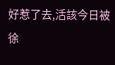好惹了去,活該今日被徐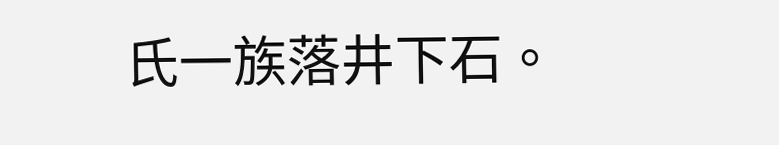氏一族落井下石。